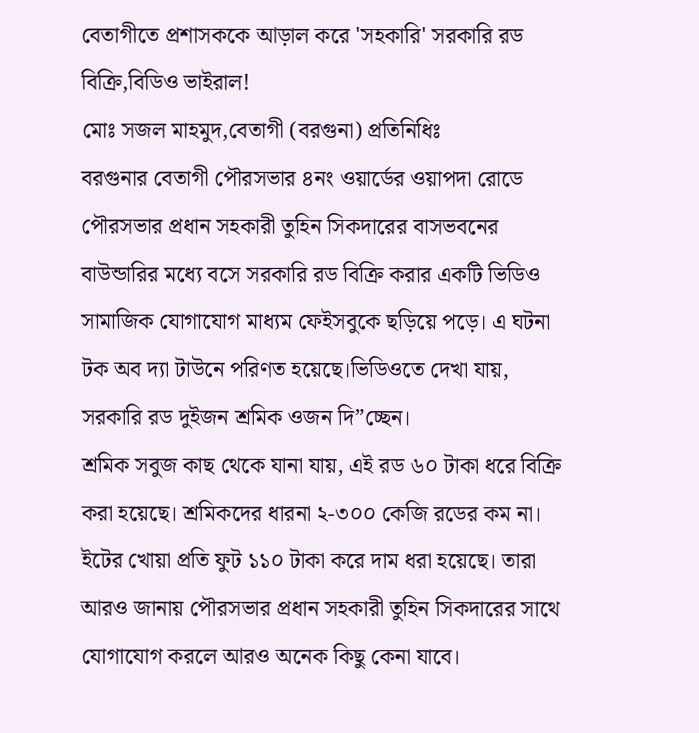বেতাগীতে প্রশাসককে আড়াল করে 'সহকারি' সরকারি রড বিক্রি,বিডিও ভাইরাল!
মোঃ সজল মাহমুদ,বেতাগী (বরগুনা) প্রতিনিধিঃ
বরগুনার বেতাগী পৌরসভার ৪নং ওয়ার্ডের ওয়াপদা রোডে পৌরসভার প্রধান সহকারী তুহিন সিকদারের বাসভবনের বাউন্ডারির মধ্যে বসে সরকারি রড বিক্রি করার একটি ভিডিও সামাজিক যোগাযোগ মাধ্যম ফেইসবুকে ছড়িয়ে পড়ে। এ ঘটনা টক অব দ্যা টাউনে পরিণত হয়েছে।ভিডিওতে দেখা যায়, সরকারি রড দুইজন শ্রমিক ওজন দি”চ্ছেন।
শ্রমিক সবুজ কাছ থেকে যানা যায়, এই রড ৬০ টাকা ধরে বিক্রি করা হয়েছে। শ্রমিকদের ধারনা ২-৩০০ কেজি রডের কম না। ইটের খোয়া প্রতি ফুট ১১০ টাকা করে দাম ধরা হয়েছে। তারা আরও জানায় পৌরসভার প্রধান সহকারী তুহিন সিকদারের সাথে যোগাযোগ করলে আরও অনেক কিছু কেনা যাবে।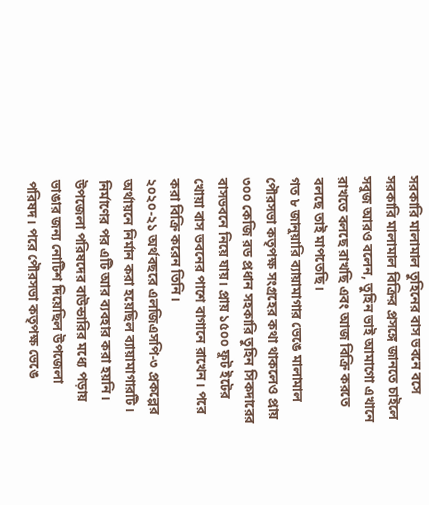সরকারি মালামাল তুহিনের বাস ভবনে বসে সরকারি মালামাল বিক্রির প্রসঙ্গে জানতে চাইলে সবুজ আরও বলেন, তুহিন ভাই আমাগো এখানে রাখতে বলছে রাখছি এবং আজ বিক্রি করতে বলছে তাই মাপতেছি।
গত ৮ জানুয়ারি ব্যায়ামাগার ভেঙে মালামাল পৌরসভা কতৃপক্ষ সংগ্রহের কথা থাকলেও প্রায় ৩০০ কেজি রড প্রধান সহকারি তুহিন সিকদারের বাসভবনে নিয়ে যায়। প্রায় ১৫০০ ফুট ইটের খোয়া বাস ভবনের পাশে বাগানে রাখেন। পরে করা বিক্রি করেন তিনি।
২০২০-২১ অর্থবছরে এলজিএসপি-৩ প্রকল্পের অর্থায়নে নির্মান করা হয়েছিল ব্যায়ামাগারটি। নির্মাণের পর এটি আর ব্যবহার করা হয়নি। উপজেলা পরিষদের বাউন্ডারির মধ্যে পড়ায় ভাঙার জন্য নোটিশ দিয়েছিল উপজেলা পরিষদ। পরে পৌরসভা কতৃপক্ষ ভেঙে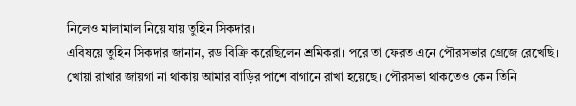নিলেও মালামাল নিয়ে যায় তুহিন সিকদার।
এবিষয়ে তুহিন সিকদার জানান, রড বিক্রি করেছিলেন শ্রমিকরা। পরে তা ফেরত এনে পৌরসভার গ্রেজে রেখেছি। খোয়া রাখার জায়গা না থাকায় আমার বাড়ির পাশে বাগানে রাখা হয়েছে। পৌরসভা থাকতেও কেন তিনি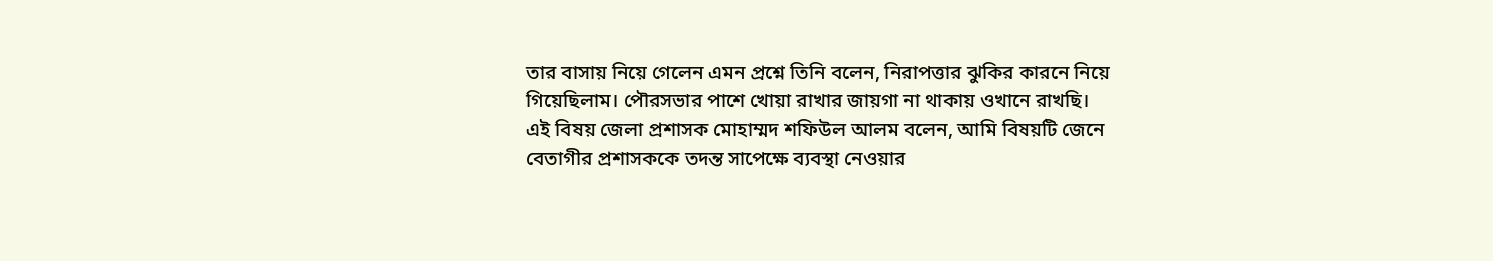তার বাসায় নিয়ে গেলেন এমন প্রশ্নে তিনি বলেন, নিরাপত্তার ঝুকির কারনে নিয়ে গিয়েছিলাম। পৌরসভার পাশে খোয়া রাখার জায়গা না থাকায় ওখানে রাখছি।
এই বিষয় জেলা প্রশাসক মোহাম্মদ শফিউল আলম বলেন, আমি বিষয়টি জেনে বেতাগীর প্রশাসককে তদন্ত সাপেক্ষে ব্যবস্থা নেওয়ার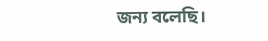জন্য বলেছি।